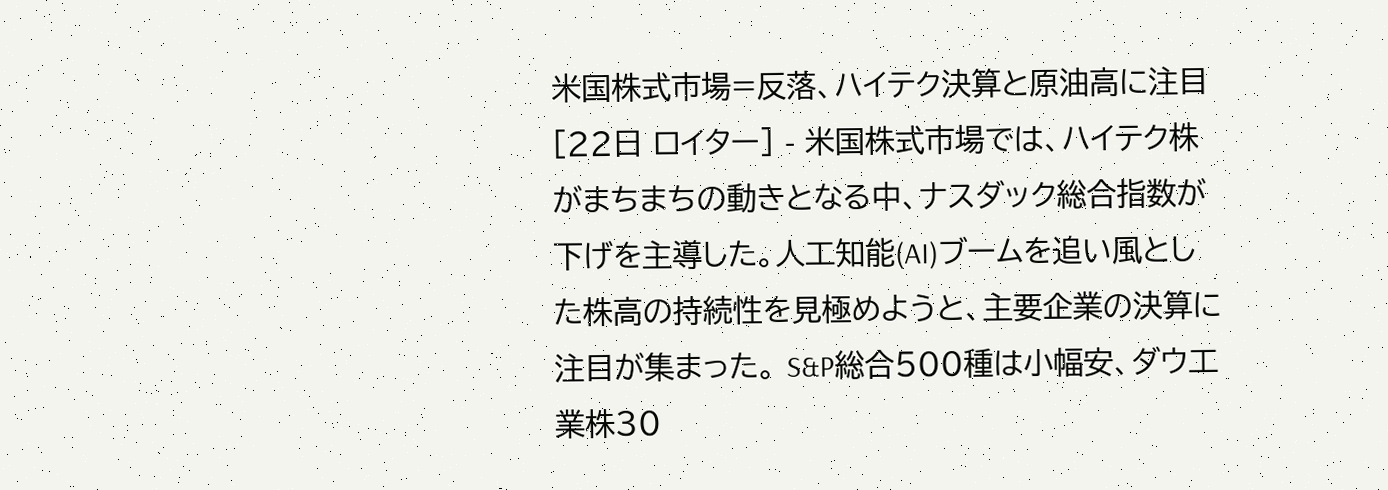米国株式市場=反落、ハイテク決算と原油高に注目
[22日 ロイター] - 米国株式市場では、ハイテク株がまちまちの動きとなる中、ナスダック総合指数が下げを主導した。人工知能(AI)ブームを追い風とした株高の持続性を見極めようと、主要企業の決算に注目が集まった。 S&P総合500種は小幅安、ダウ工業株30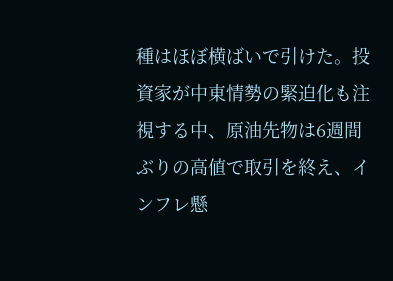種はほぼ横ばいで引けた。投資家が中東情勢の緊迫化も注視する中、原油先物は6週間ぶりの高値で取引を終え、インフレ懸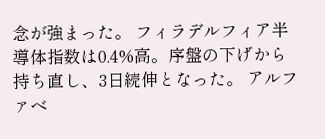念が強まった。 フィラデルフィア半導体指数は0.4%高。序盤の下げから持ち直し、3日続伸となった。 アルファベ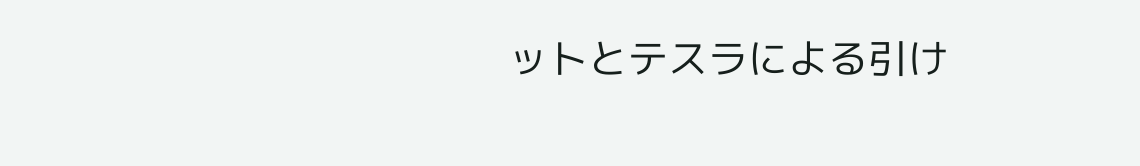ットとテスラによる引け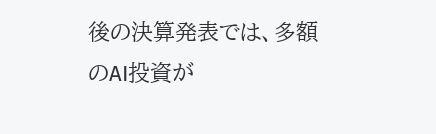後の決算発表では、多額のAI投資が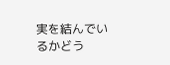実を結んでいるかどう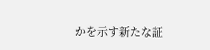かを示す新たな証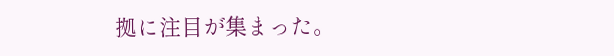拠に注目が集まった。